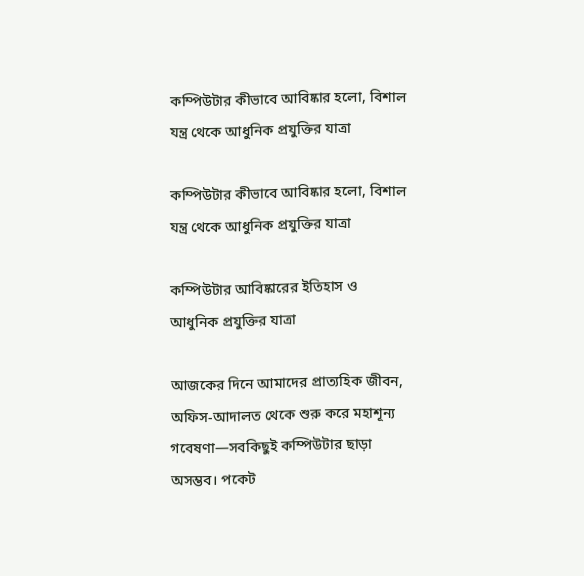কম্পিউটার কীভাবে আবিষ্কার হলো, বিশাল যন্ত্র থেকে আধুনিক প্রযুক্তির যাত্রা

কম্পিউটার কীভাবে আবিষ্কার হলো, বিশাল যন্ত্র থেকে আধুনিক প্রযুক্তির যাত্রা

কম্পিউটার আবিষ্কারের ইতিহাস ও আধুনিক প্রযুক্তির যাত্রা

আজকের দিনে আমাদের প্রাত্যহিক জীবন, অফিস-আদালত থেকে শুরু করে মহাশূন্য গবেষণা—সবকিছুই কম্পিউটার ছাড়া অসম্ভব। পকেট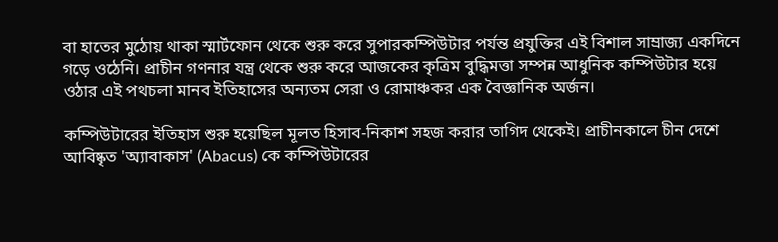বা হাতের মুঠোয় থাকা স্মার্টফোন থেকে শুরু করে সুপারকম্পিউটার পর্যন্ত প্রযুক্তির এই বিশাল সাম্রাজ্য একদিনে গড়ে ওঠেনি। প্রাচীন গণনার যন্ত্র থেকে শুরু করে আজকের কৃত্রিম বুদ্ধিমত্তা সম্পন্ন আধুনিক কম্পিউটার হয়ে ওঠার এই পথচলা মানব ইতিহাসের অন্যতম সেরা ও রোমাঞ্চকর এক বৈজ্ঞানিক অর্জন।

কম্পিউটারের ইতিহাস শুরু হয়েছিল মূলত হিসাব-নিকাশ সহজ করার তাগিদ থেকেই। প্রাচীনকালে চীন দেশে আবিষ্কৃত 'অ্যাবাকাস' (Abacus) কে কম্পিউটারের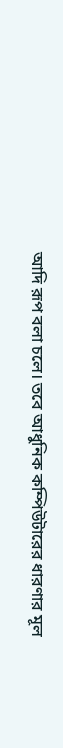আদি রূপ বলা চলে। তবে আধুনিক কম্পিউটারের ধারণার মূল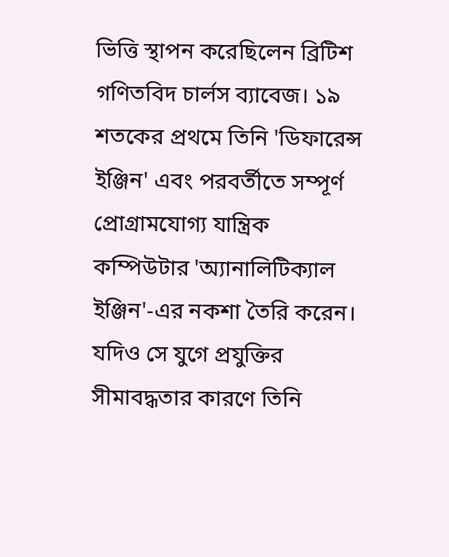ভিত্তি স্থাপন করেছিলেন ব্রিটিশ গণিতবিদ চার্লস ব্যাবেজ। ১৯ শতকের প্রথমে তিনি 'ডিফারেন্স ইঞ্জিন' এবং পরবর্তীতে সম্পূর্ণ প্রোগ্রামযোগ্য যান্ত্রিক কম্পিউটার 'অ্যানালিটিক্যাল ইঞ্জিন'-এর নকশা তৈরি করেন। যদিও সে যুগে প্রযুক্তির সীমাবদ্ধতার কারণে তিনি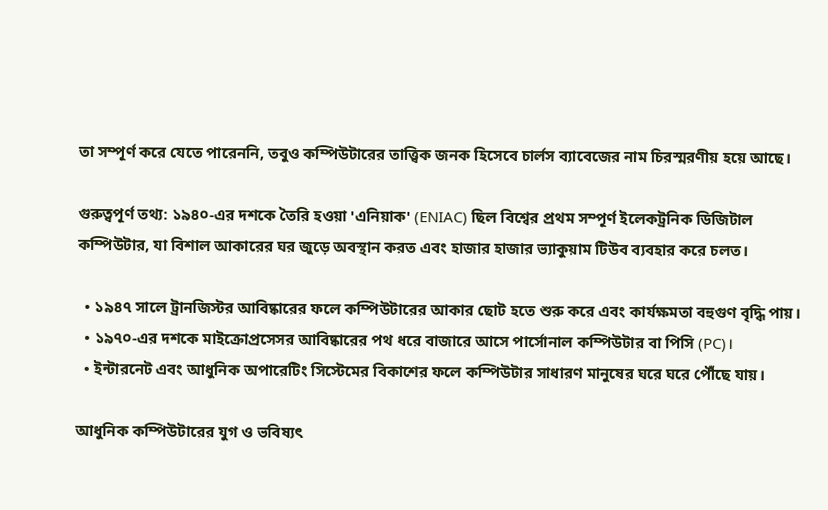তা সম্পূর্ণ করে যেতে পারেননি, তবুও কম্পিউটারের তাত্ত্বিক জনক হিসেবে চার্লস ব্যাবেজের নাম চিরস্মরণীয় হয়ে আছে।

গুরুত্বপূর্ণ তথ্য: ১৯৪০-এর দশকে তৈরি হওয়া 'এনিয়াক' (ENIAC) ছিল বিশ্বের প্রথম সম্পূর্ণ ইলেকট্রনিক ডিজিটাল কম্পিউটার, যা বিশাল আকারের ঘর জুড়ে অবস্থান করত এবং হাজার হাজার ভ্যাকুয়াম টিউব ব্যবহার করে চলত।

  • ১৯৪৭ সালে ট্রানজিস্টর আবিষ্কারের ফলে কম্পিউটারের আকার ছোট হতে শুরু করে এবং কার্যক্ষমতা বহুগুণ বৃদ্ধি পায়।
  • ১৯৭০-এর দশকে মাইক্রোপ্রসেসর আবিষ্কারের পথ ধরে বাজারে আসে পার্সোনাল কম্পিউটার বা পিসি (PC)।
  • ইন্টারনেট এবং আধুনিক অপারেটিং সিস্টেমের বিকাশের ফলে কম্পিউটার সাধারণ মানুষের ঘরে ঘরে পৌঁছে যায়।

আধুনিক কম্পিউটারের যুগ ও ভবিষ্যৎ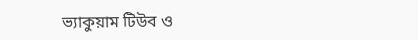ভ্যাকুয়াম টিউব ও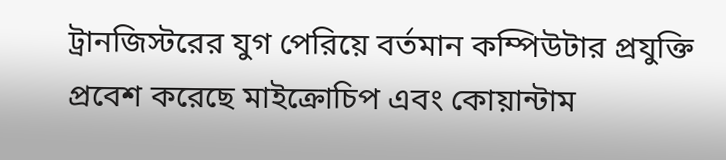ট্রানজিস্টরের যুগ পেরিয়ে বর্তমান কম্পিউটার প্রযুক্তি প্রবেশ করেছে মাইক্রোচিপ এবং কোয়ান্টাম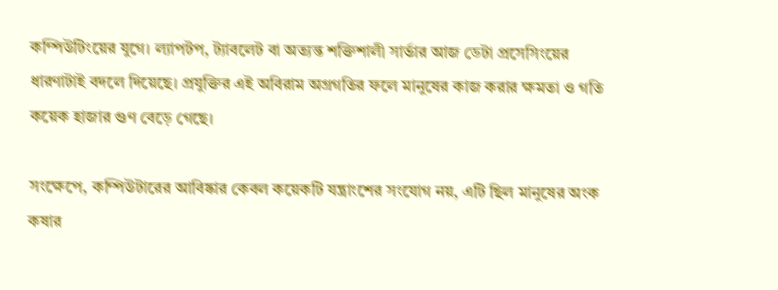কম্পিউটিংয়ের যুগে। ল্যাপটপ, ট্যাবলেট বা অত্যন্ত শক্তিশালী সার্ভার আজ ডেটা প্রসেসিংয়ের ধারণাটাই বদলে দিয়েছে। প্রযুক্তির এই অবিরাম অগ্রগতির ফলে মানুষের কাজ করার ক্ষমতা ও গতি কয়েক হাজার গুণ বেড়ে গেছে।

সংক্ষেপে, কম্পিউটারের আবিষ্কার কেবল কয়েকটি যন্ত্রাংশের সংযোগ নয়, এটি ছিল মানুষের অংক কষার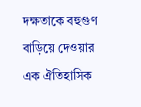দক্ষতাকে বহুগুণ বাড়িয়ে দেওয়ার এক ঐতিহাসিক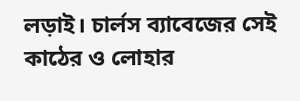লড়াই। চার্লস ব্যাবেজের সেই কাঠের ও লোহার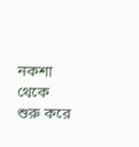নকশা থেকে শুরু করে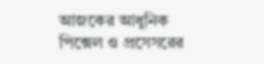আজকের আধুনিক পিক্সেল ও প্রসেসরের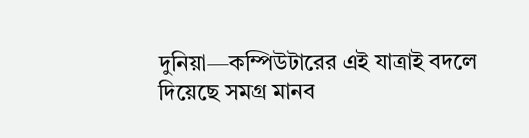দুনিয়া—কম্পিউটারের এই যাত্রাই বদলে দিয়েছে সমগ্র মানব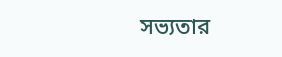সভ্যতার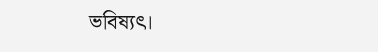ভবিষ্যৎ।